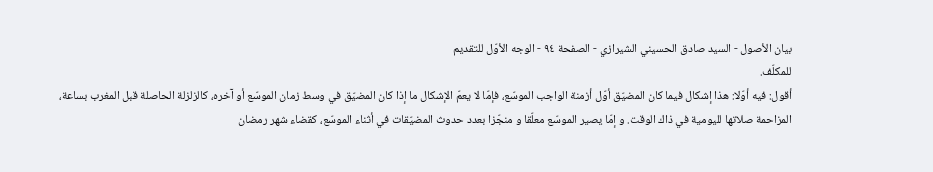بيان الأصول - السيد صادق الحسيني الشيرازي - الصفحة ٩٤ - الوجه الأوّل للتقديم
للمكلّف.
أقول: فيه أوّلا: هذا إشكال فيما كان المضيّق أوّل أزمنة الواجب الموسّع، فإمّا لا يعمّ الإشكال ما إذا كان المضيّق في وسط زمان الموسّع أو آخره، كالزلزلة الحاصلة قبل المغرب بساعة، المزاحمة صلاتها لليومية في ذاك الوقت. و إمّا يصير الموسّع معلّقا و منجّزا بعدد حدوث المضيّقات في أثناء الموسّع، كقضاء شهر رمضان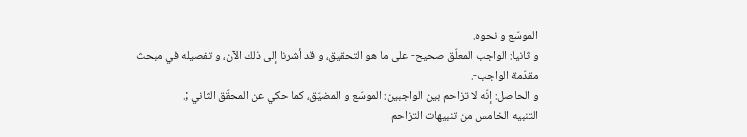الموسّع و نحوه.
و ثانيا: الواجب المعلّق صحيح- على ما هو التحقيق، و قد أشرنا إلى ذلك الآن، و تفصيله في مبحث مقدّمة الواجب-.
و الحاصل: إنّه لا تزاحم بين الواجبين: الموسّع و المضيّق، كما حكي عن المحقّق الثاني ;.
التنبيه الخامس من تنبيهات التزاحم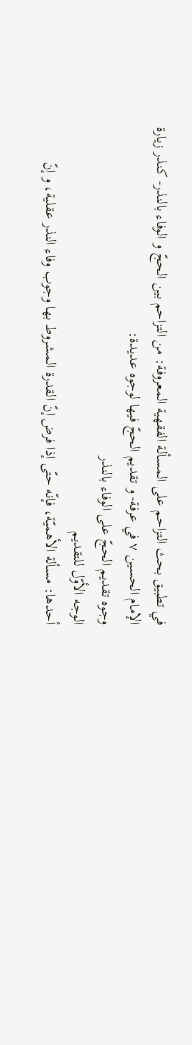في تطبيق بحث التزاحم على المسألة الفقهية المعروفة: من التزاحم بين الحجّ و الوفاء بالنذر- كنذر زيارة الإمام الحسين ٧ في عرفة- و تقديم الحجّ فيها لوجوه عديدة:
وجوه تقديم الحجّ على الوفاء بالنذر
الوجه الأوّل للتقديم
أحدها: مسألة الأهميّة، فإنّه حتّى إذا فرض إنّ القدرة المشروط بها وجوب وفاء النذر عقلية، و إنّ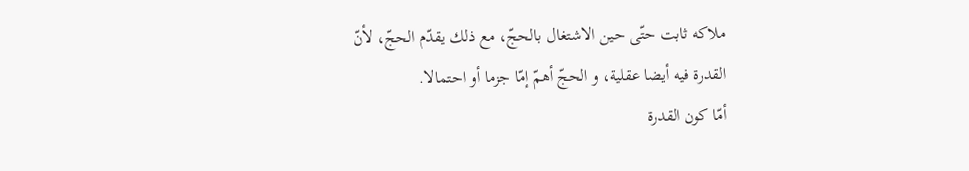ملاكه ثابت حتّى حين الاشتغال بالحجّ، مع ذلك يقدّم الحجّ، لأنّ القدرة فيه أيضا عقلية، و الحجّ أهمّ إمّا جزما أو احتمالا.
أمّا كون القدرة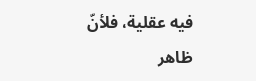فيه عقلية، فلأنّ ظاهر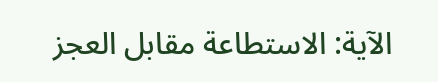الآية: الاستطاعة مقابل العجز